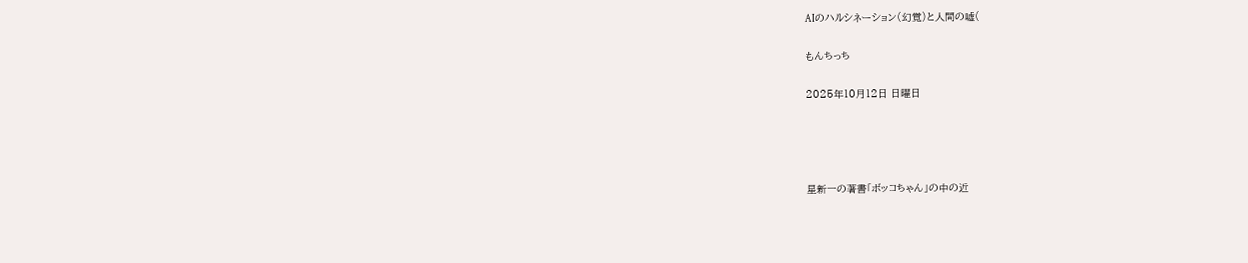AIのハルシネーション(幻覚)と人間の嘘(

もんちっち

2025年10月12日 日曜日




星新一の著書「ボッコちゃん」の中の近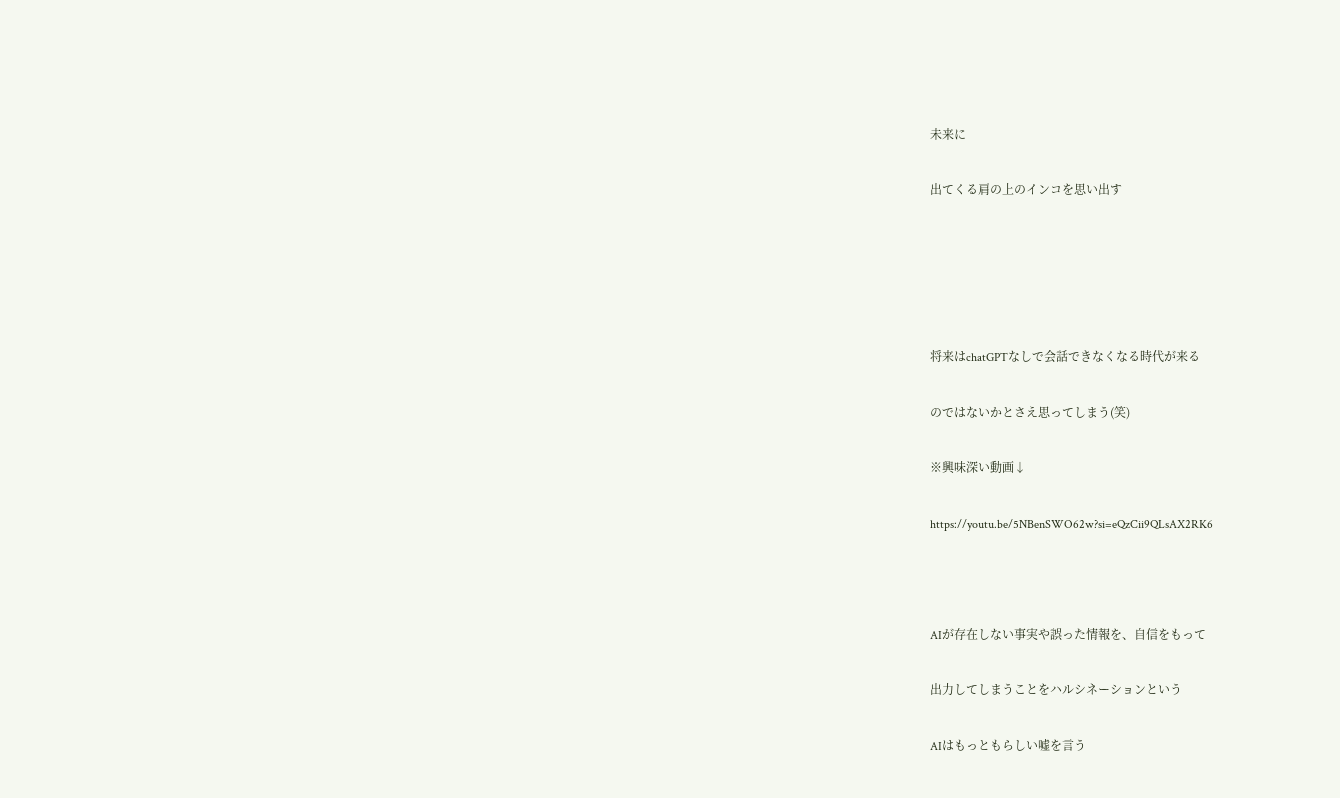未来に

出てくる肩の上のインコを思い出す





将来はchatGPTなしで会話できなくなる時代が来る

のではないかとさえ思ってしまう(笑)

※興味深い動画↓

https://youtu.be/5NBenSWO62w?si=eQzCii9QLsAX2RK6



AIが存在しない事実や誤った情報を、自信をもって

出力してしまうことをハルシネーションという

AIはもっともらしい嘘を言う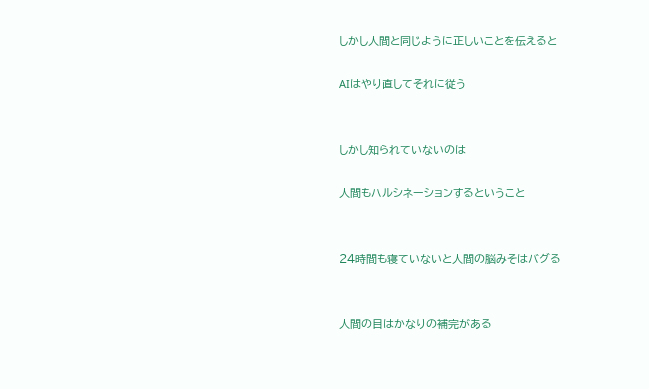しかし人間と同じように正しいことを伝えると

AIはやり直してそれに従う


しかし知られていないのは

人間もハルシネーションするということ


24時間も寝ていないと人間の脳みそはバグる


人間の目はかなりの補完がある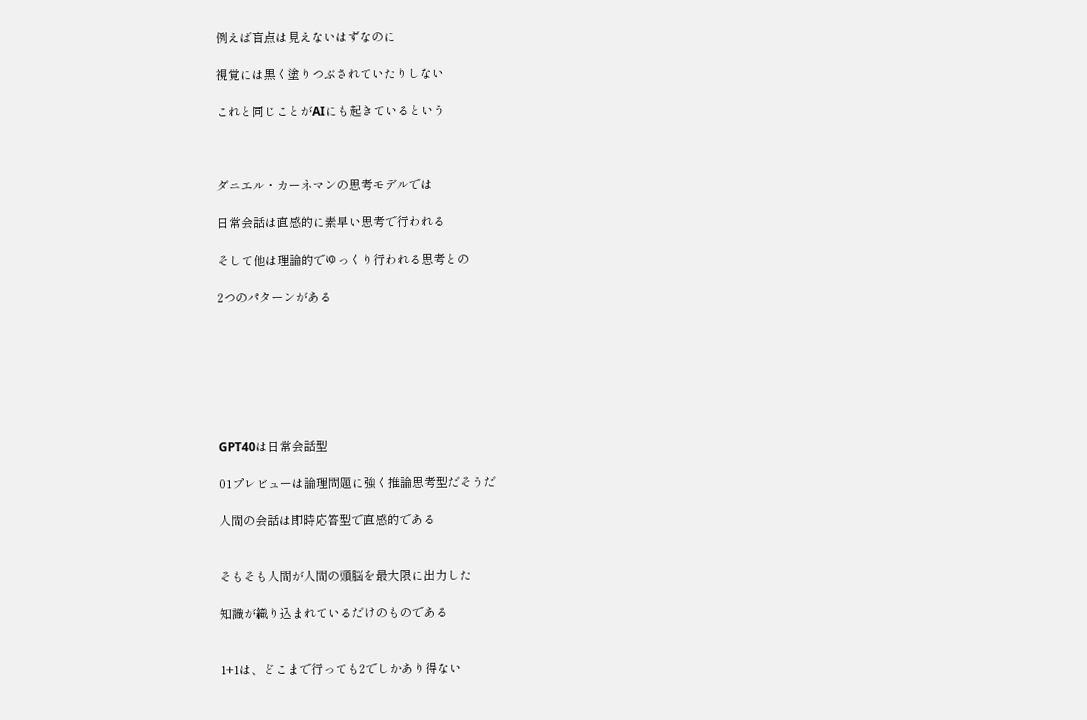例えば盲点は見えないはずなのに

視覚には黒く塗りつぶされていたりしない

これと同じことがAIにも起きているという



ダニエル・カーネマンの思考モデルでは

日常会話は直感的に素早い思考で行われる

そして他は理論的でゆっくり行われる思考との

2つのパターンがある







GPT40は日常会話型

01プレビューは論理問題に強く推論思考型だそうだ

人間の会話は即時応答型で直感的である


そもそも人間が人間の頭脳を最大限に出力した

知識が織り込まれているだけのものである


1+1は、どこまで行っても2でしかあり得ない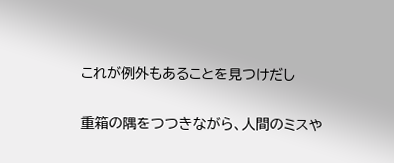これが例外もあることを見つけだし

重箱の隅をつつきながら、人間のミスや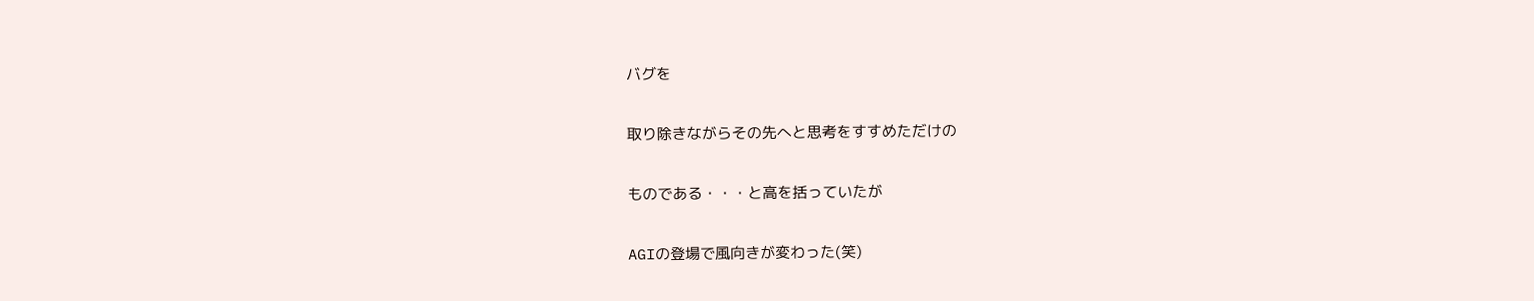バグを

取り除きながらその先へと思考をすすめただけの

ものである・・・と高を括っていたが

AGIの登場で風向きが変わった(笑)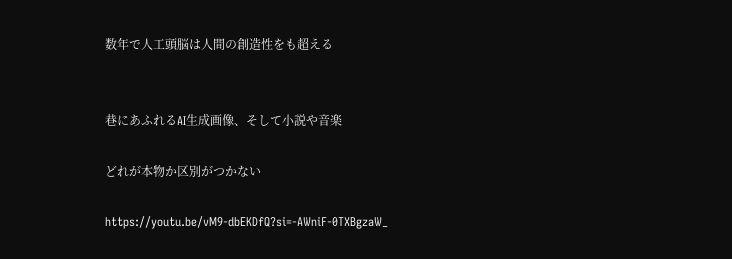数年で人工頭脳は人間の創造性をも超える


巷にあふれるAI生成画像、そして小説や音楽

どれが本物か区別がつかない

https://youtu.be/vM9-dbEKDfQ?si=-AWniF-0TXBgzaW_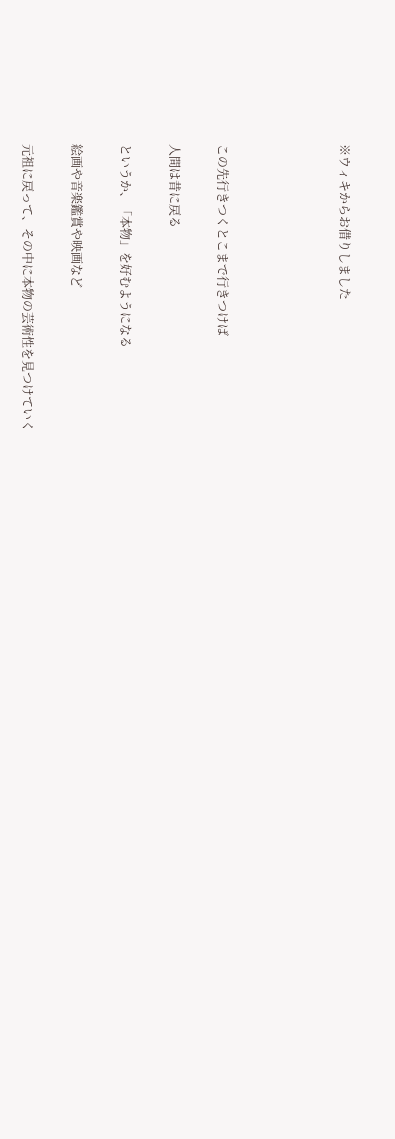※ウィキからお借りしました




この先行きつくとこまで行きつけば

人間は昔に戻る

というか、「本物」を好むようになる

絵画や音楽鑑賞や映画など

元祖に戻って、その中に本物の芸術性を見つけていく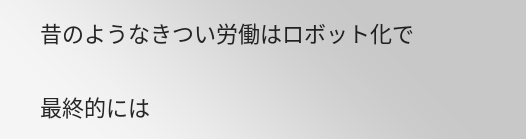昔のようなきつい労働はロボット化で

最終的には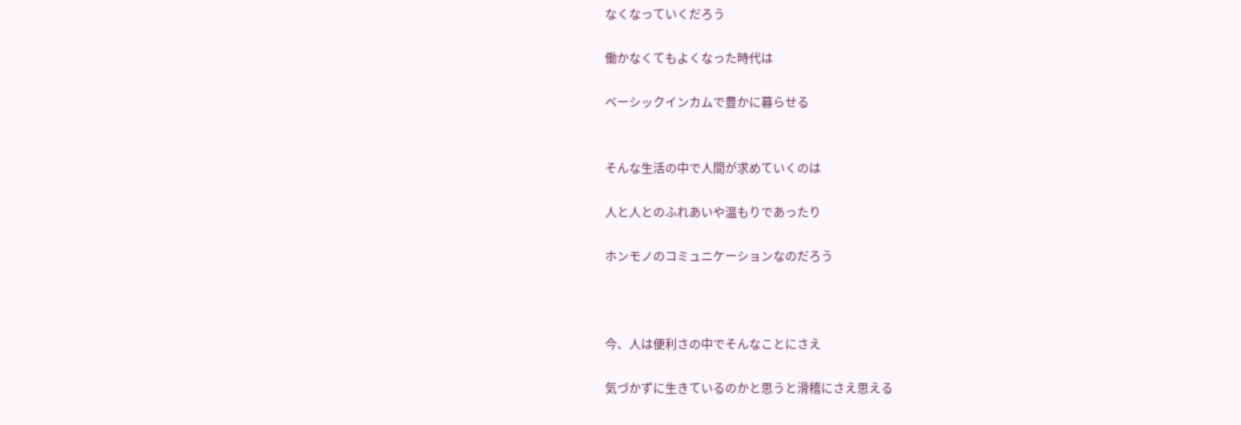なくなっていくだろう

働かなくてもよくなった時代は

ベーシックインカムで豊かに暮らせる


そんな生活の中で人間が求めていくのは

人と人とのふれあいや温もりであったり

ホンモノのコミュニケーションなのだろう



今、人は便利さの中でそんなことにさえ

気づかずに生きているのかと思うと滑稽にさえ思える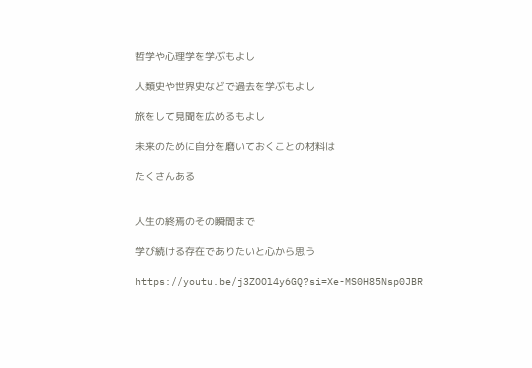哲学や心理学を学ぶもよし

人類史や世界史などで過去を学ぶもよし

旅をして見聞を広めるもよし

未来のために自分を磨いておくことの材料は

たくさんある


人生の終焉のその瞬間まで

学び続ける存在でありたいと心から思う

https://youtu.be/j3ZOOl4y6GQ?si=Xe-MS0H85Nsp0JBR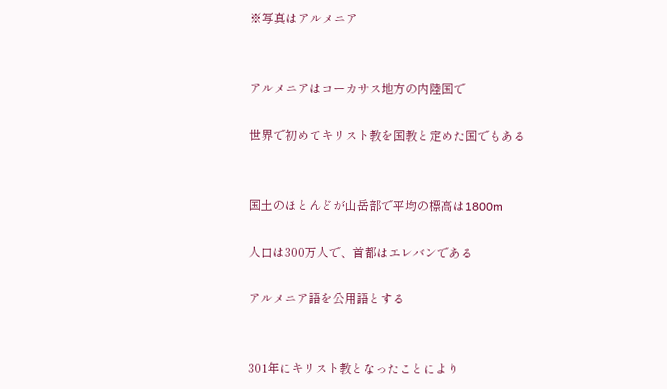※写真はアルメニア


アルメニアはコーカサス地方の内陸国で

世界で初めてキリスト教を国教と定めた国でもある


国土のほとんどが山岳部で平均の標高は1800m

人口は300万人で、首都はエレバンである

アルメニア語を公用語とする


301年にキリスト教となったことにより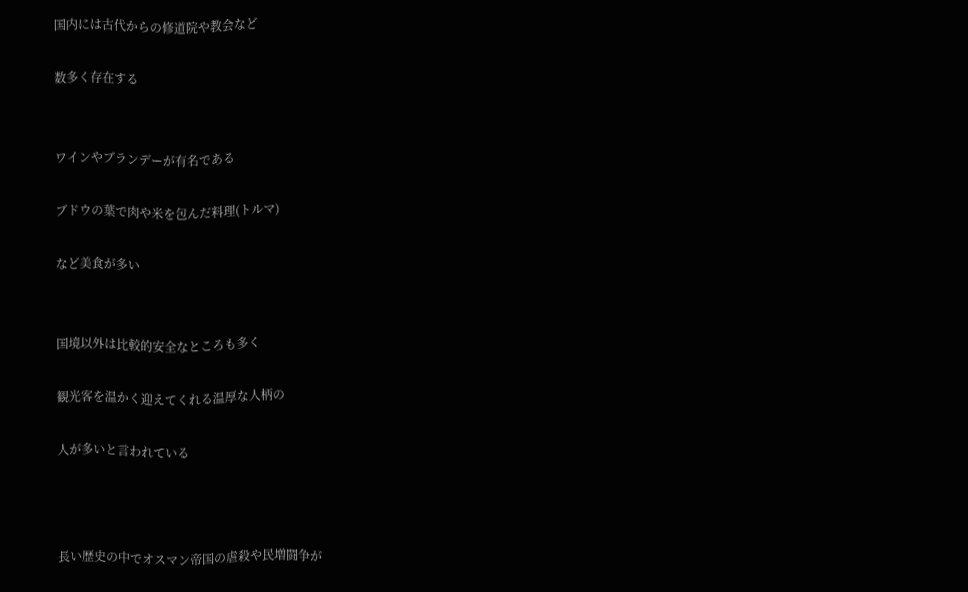国内には古代からの修道院や教会など

数多く存在する


ワインやブランデーが有名である

ブドウの葉で肉や米を包んだ料理(トルマ)

など美食が多い


国境以外は比較的安全なところも多く

観光客を温かく迎えてくれる温厚な人柄の

人が多いと言われている



長い歴史の中でオスマン帝国の虐殺や民増闘争が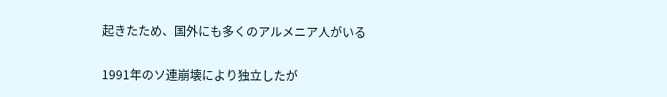起きたため、国外にも多くのアルメニア人がいる

1991年のソ連崩壊により独立したが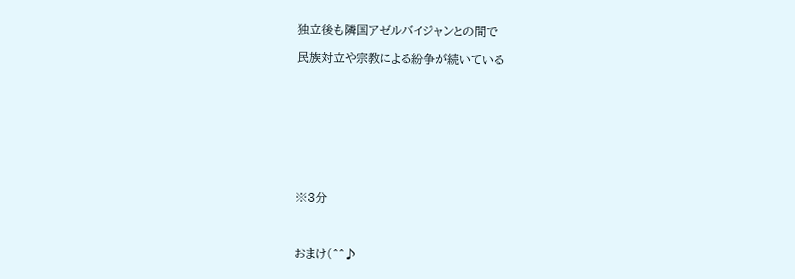独立後も隣国アゼルバイジャンとの間で

民族対立や宗教による紛争が続いている









※3分



おまけ(^^♪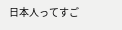日本人ってすご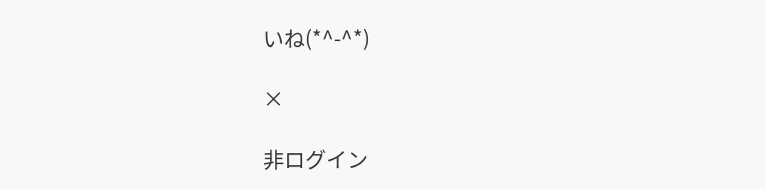いね(*^-^*)

×

非ログイン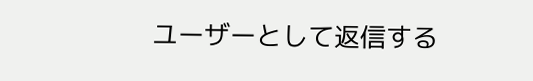ユーザーとして返信する